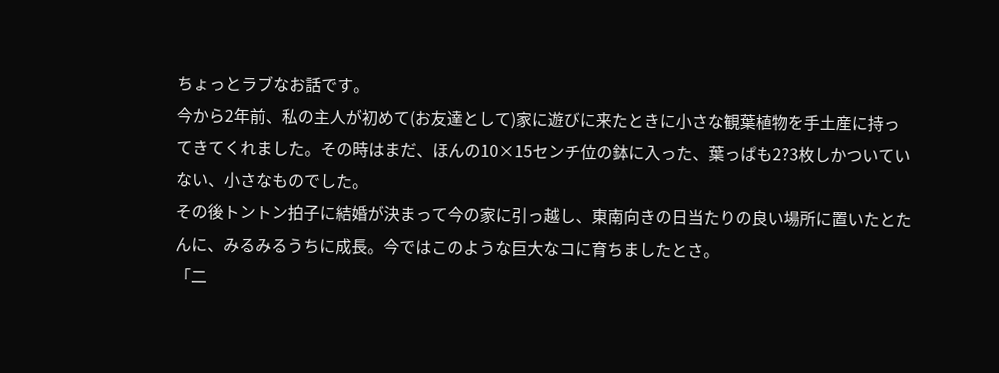ちょっとラブなお話です。
今から2年前、私の主人が初めて(お友達として)家に遊びに来たときに小さな観葉植物を手土産に持ってきてくれました。その時はまだ、ほんの10×15センチ位の鉢に入った、葉っぱも2?3枚しかついていない、小さなものでした。
その後トントン拍子に結婚が決まって今の家に引っ越し、東南向きの日当たりの良い場所に置いたとたんに、みるみるうちに成長。今ではこのような巨大なコに育ちましたとさ。
「二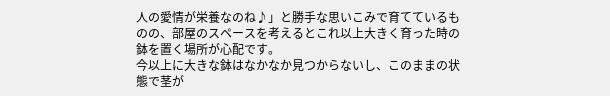人の愛情が栄養なのね♪」と勝手な思いこみで育てているものの、部屋のスペースを考えるとこれ以上大きく育った時の鉢を置く場所が心配です。
今以上に大きな鉢はなかなか見つからないし、このままの状態で茎が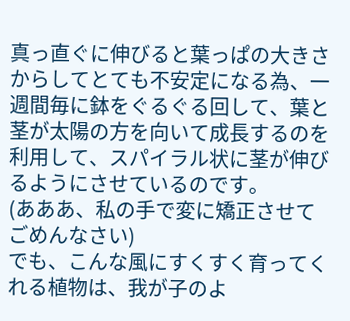真っ直ぐに伸びると葉っぱの大きさからしてとても不安定になる為、一週間毎に鉢をぐるぐる回して、葉と茎が太陽の方を向いて成長するのを利用して、スパイラル状に茎が伸びるようにさせているのです。
(あああ、私の手で変に矯正させてごめんなさい)
でも、こんな風にすくすく育ってくれる植物は、我が子のよ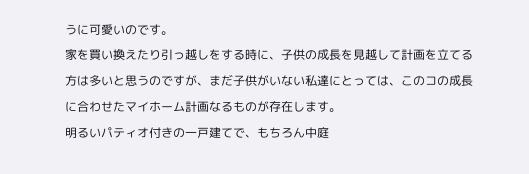うに可愛いのです。
家を買い換えたり引っ越しをする時に、子供の成長を見越して計画を立てる方は多いと思うのですが、まだ子供がいない私達にとっては、このコの成長に合わせたマイホーム計画なるものが存在します。
明るいパティオ付きの一戸建てで、もちろん中庭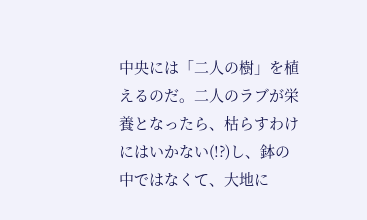中央には「二人の樹」を植えるのだ。二人のラブが栄養となったら、枯らすわけにはいかない(!?)し、鉢の中ではなくて、大地に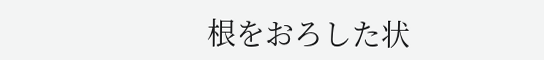根をおろした状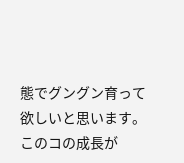態でグングン育って欲しいと思います。
このコの成長が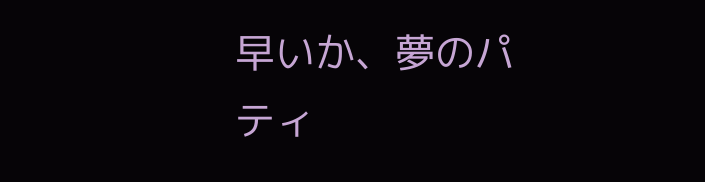早いか、夢のパティ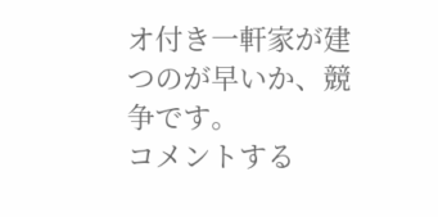オ付き一軒家が建つのが早いか、競争です。
コメントする